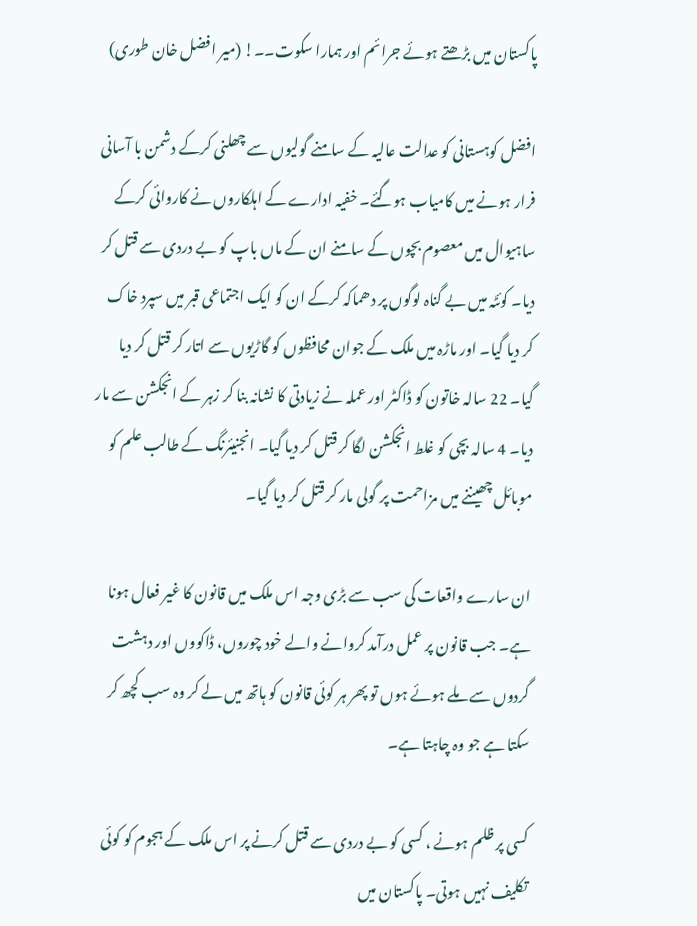پاکستان میں بڑھتے ہوئے جرائم اور ہمارا سکوت۔۔! (میر افضل خان طوری)

افضل کوہستانی کو عدالت عالیہ کے سامنے گولیوں سے چھلنی کرکے دشمن با آسانی فرار ہونے میں کامیاب ہوگئے۔ خفیہ ادارے کے اہلکاروں نے کاروائی کرکے ساہیوال میں معصوم بچوں کے سامنے ان کے ماں باپ کو بے دردی سے قتل کر دیا۔ کوئٹہ میں بے گناہ لوگوں پر دھماکہ کرکے ان کو ایک اجتماعی قبر میں سپرد خاک کر دیا گیا۔ اور ماڑہ میں ملک کے جوان محافظوں کو گاڑیوں سے اتار کر قتل کر دیا گیا۔ 22 سالہ خاتون کو ڈاکٹر اور عملہ نے زیادتی کا نشانہ بنا کر زہر کے انجکشن سے مار دیا۔ 4 سالہ بچی کو غلط انجکشن لگا کر قتل کر دیا گیا۔ انجنیئرنگ کے طالب علم کو موبائل چھیننے میں مزاحمت پر گولی مار کر قتل کر دیا گیا۔

ان سارے واقعات کی سب سے بڑی وجہ اس ملک میں قانون کا غیر فعال ہونا ہے۔ جب قانون پر عمل درآمد کروانے والے خود چوروں، ڈاکووں اور دہشت گردوں سے ملے ہوئے ہوں تو پھر ہر کوئی قانون کو ہاتھ میں لے کر وہ سب کچھ کر سکتا ہے جو وہ چاہتا ہے۔

کسی پر ظلم ہونے ، کسی کو بے دردی سے قتل کرنے پر اس ملک کے ہجوم کو کوئی تکلیف نہیں ہوتی۔ پاکستان میں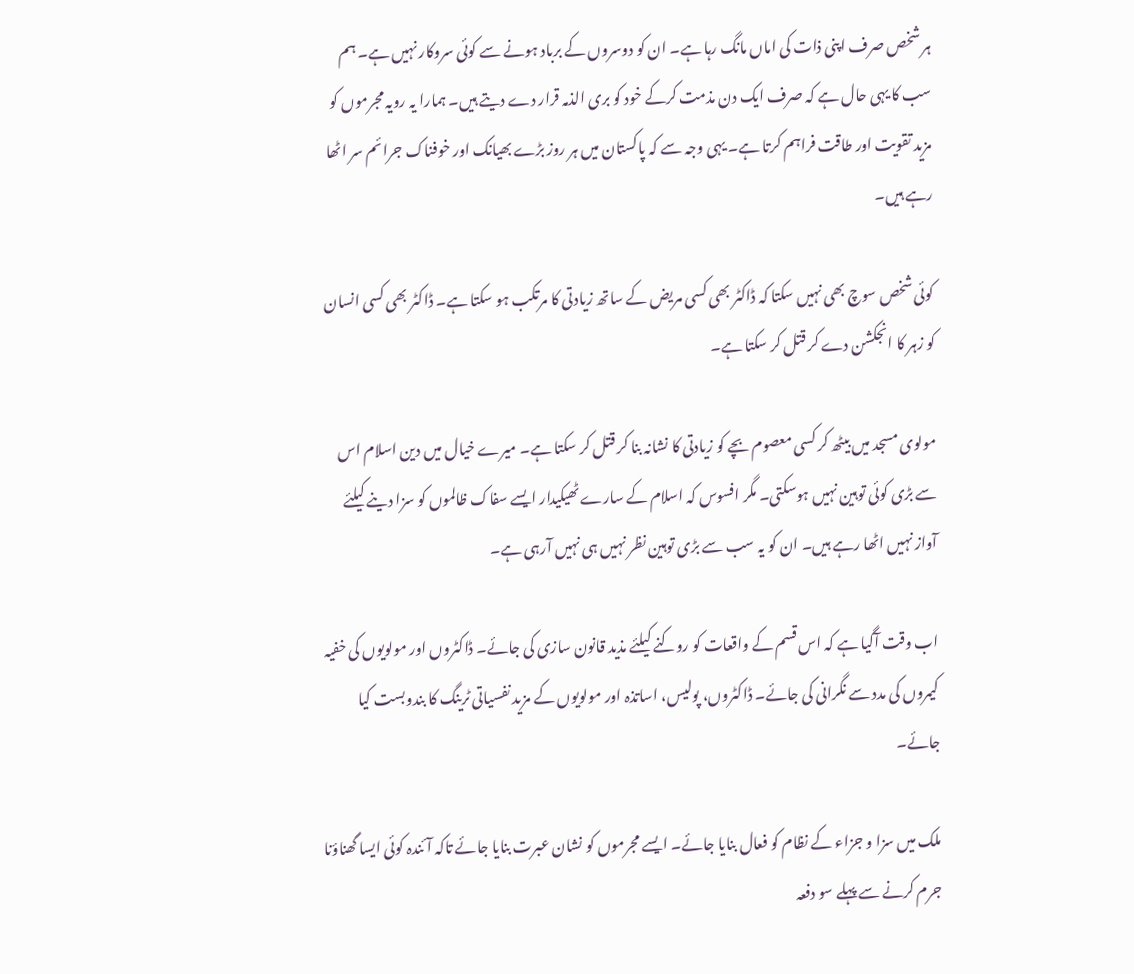ہر شخص صرف اپنی ذات کی اماں مانگ رہا ہے۔ ان کو دوسروں کے برباد ہونے سے کوئی سروکار نہیں ہے۔ ہم سب کا یہی حال ہے کہ صرف ایک دن مذمت کرکے خود کو بری الذمہ قرار دے دیتے ہیں۔ ہمارا یہ رویہ مجرموں کو مزید تقویت اور طاقت فراہم کرتا ہے۔ یہی وجہ سے کہ پاکستان میں ہر روز بڑے بھیانک اور خوفناک جرائم سر اٹھا رہے ہیں۔

کوئی شخص سوچ بھی نہیں سکتا کہ ڈاکٹر بھی کسی مریض کے ساتھ زیادتی کا مرتکب ہو سکتا ہے۔ ڈاکٹر بھی کسی انسان کو زہر کا انجکشن دے کر قتل کر سکتا ہے۔

مولوی مسجد میں بیٹھ کر کسی معصوم بچے کو زیادتی کا نشانہ بنا کر قتل کر سکتا ہے۔ میرے خیال میں دین اسلام اس سے بڑی کوئی توہین نہیں ہوسکتی۔ مگر افسوس کہ اسلام کے سارے ٹھیکیدار ایسے سفاک ظالموں کو سزا دینے کیلئے آواز نہیں اٹھا رہے ہیں۔ ان کو یہ سب سے بڑی توہین نظر نہیں ہی نہیں آرہی ہے۔

اب وقت آگیا ہے کہ اس قسم کے واقعات کو روکنے کیلئے مذید قانون سازی کی جائے۔ ڈاکٹروں اور مولویوں کی خفیہ کیمروں کی مدد سے نگرانی کی جائے۔ ڈاکٹروں، پولیس، اساتذہ اور مولویوں کے مزید نفسیاتی ٹرینگ کا بندوبست کیا جائے۔

ملک میں سزا و جزاء کے نظام کو فعال بنایا جائے۔ ایسے مجرموں کو نشان عبرت بنایا جائے تاکہ آئندہ کوئی ایسا گھناؤنا جرم کرنے سے پہلے سو دفعہ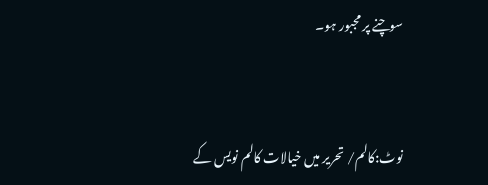سوچنے پر مجبور ہو۔


نوٹ:کالم/ تحریر میں خیالات کالم نویس کے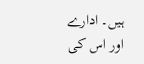ہیں۔ ادارے  اور اس کی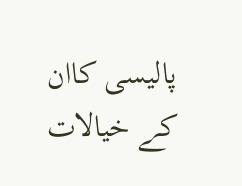پالیسی کاان کے خیالات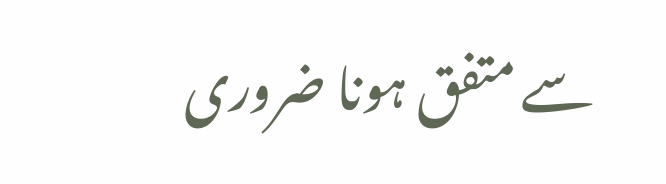سے متفق ہونا ضروری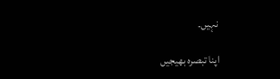نہیں۔

اپنا تبصرہ بھیجیں